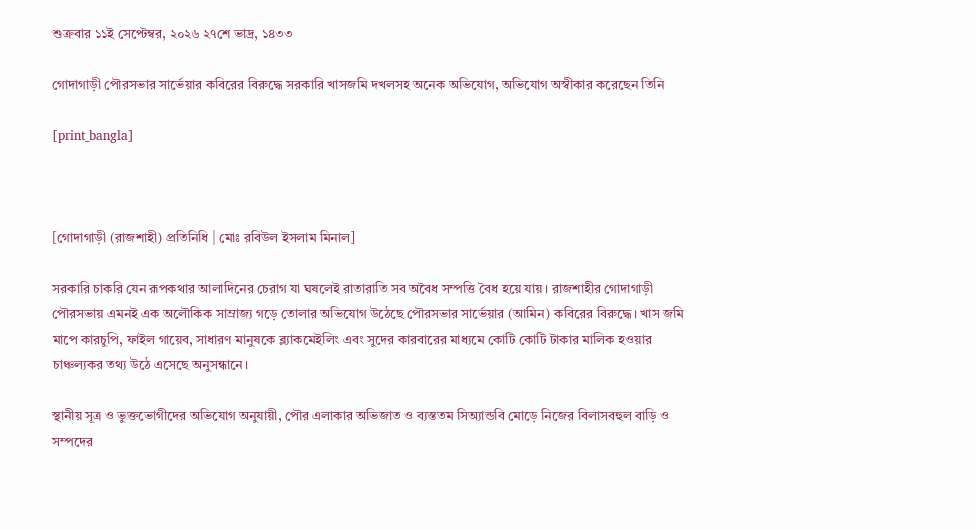শুক্রবার ১১ই সেপ্টেম্বর, ২০২৬ ২৭শে ভাদ্র, ১৪৩৩

গোদাগাড়ী পৌরসভার সার্ভেয়ার কবিরের বিরুদ্ধে সরকারি খাসজমি দখলসহ অনেক অভিযোগ, অভিযোগ অস্বীকার করেছেন তিনি

[print_bangla]



[গোদাগাড়ী (রাজশাহী) প্রতিনিধি | মোঃ রবিউল ইসলাম মিনাল]

সরকারি চাকরি যেন রূপকথার আলাদিনের চেরাগ যা ঘষলেই রাতারাতি সব অবৈধ সম্পত্তি বৈধ হয়ে যায়। রাজশাহীর গোদাগাড়ী পৌরসভায় এমনই এক অলৌকিক সাম্রাজ্য গড়ে তোলার অভিযোগ উঠেছে পৌরসভার সার্ভেয়ার (আমিন) কবিরের বিরুদ্ধে। খাস জমি মাপে কারচুপি, ফাইল গায়েব, সাধারণ মানুষকে ব্ল্যাকমেইলিং এবং সুদের কারবারের মাধ্যমে কোটি কোটি টাকার মালিক হওয়ার চাঞ্চল্যকর তথ্য উঠে এসেছে অনুসন্ধানে।

স্থানীয় সূত্র ও ভুক্তভোগীদের অভিযোগ অনুযায়ী, পৌর এলাকার অভিজাত ও ব্যস্ততম সিঅ্যান্ডবি মোড়ে নিজের বিলাসবহুল বাড়ি ও সম্পদের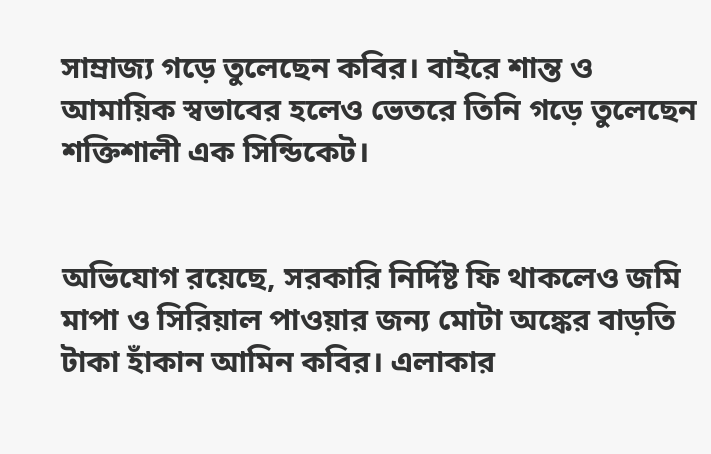সাম্রাজ্য গড়ে তুলেছেন কবির। বাইরে শান্ত ও আমায়িক স্বভাবের হলেও ভেতরে তিনি গড়ে তুলেছেন শক্তিশালী এক সিন্ডিকেট।


অভিযোগ রয়েছে, সরকারি নির্দিষ্ট ফি থাকলেও জমি মাপা ও সিরিয়াল পাওয়ার জন্য মোটা অঙ্কের বাড়তি টাকা হাঁকান আমিন কবির। এলাকার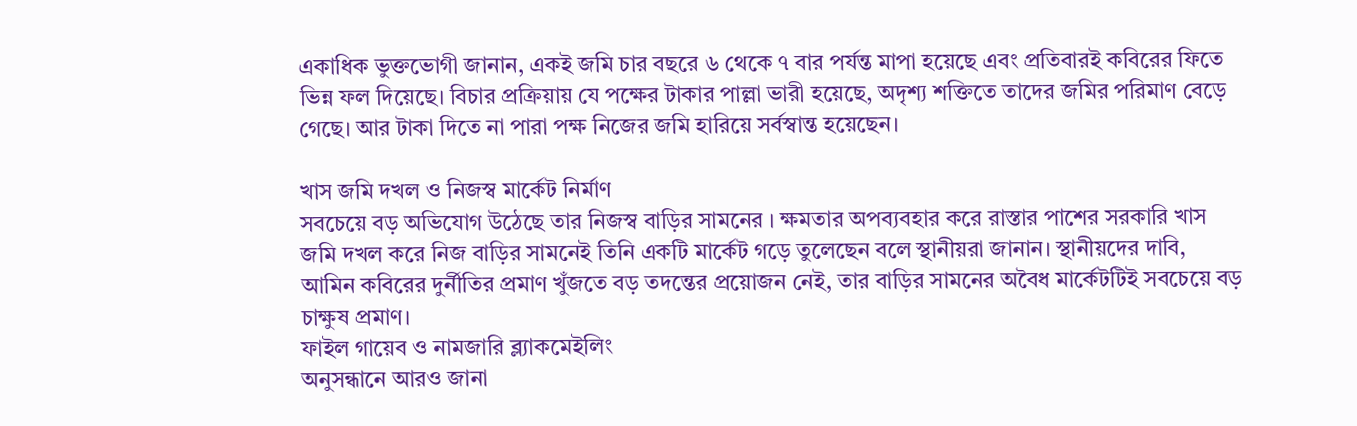একাধিক ভুক্তভোগী জানান, একই জমি চার বছরে ৬ থেকে ৭ বার পর্যন্ত মাপা হয়েছে এবং প্রতিবারই কবিরের ফিতে ভিন্ন ফল দিয়েছে। বিচার প্রক্রিয়ায় যে পক্ষের টাকার পাল্লা ভারী হয়েছে, অদৃশ্য শক্তিতে তাদের জমির পরিমাণ বেড়ে গেছে। আর টাকা দিতে না পারা পক্ষ নিজের জমি হারিয়ে সর্বস্বান্ত হয়েছেন।

খাস জমি দখল ও নিজস্ব মার্কেট নির্মাণ
সবচেয়ে বড় অভিযোগ উঠেছে তার নিজস্ব বাড়ির সামনের । ক্ষমতার অপব্যবহার করে রাস্তার পাশের সরকারি খাস জমি দখল করে নিজ বাড়ির সামনেই তিনি একটি মার্কেট গড়ে তুলেছেন বলে স্থানীয়রা জানান। স্থানীয়দের দাবি, আমিন কবিরের দুর্নীতির প্রমাণ খুঁজতে বড় তদন্তের প্রয়োজন নেই, তার বাড়ির সামনের অবৈধ মার্কেটটিই সবচেয়ে বড় চাক্ষুষ প্রমাণ।
ফাইল গায়েব ও নামজারি ব্ল্যাকমেইলিং
অনুসন্ধানে আরও জানা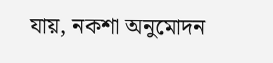যায়, নকশা অনুমোদন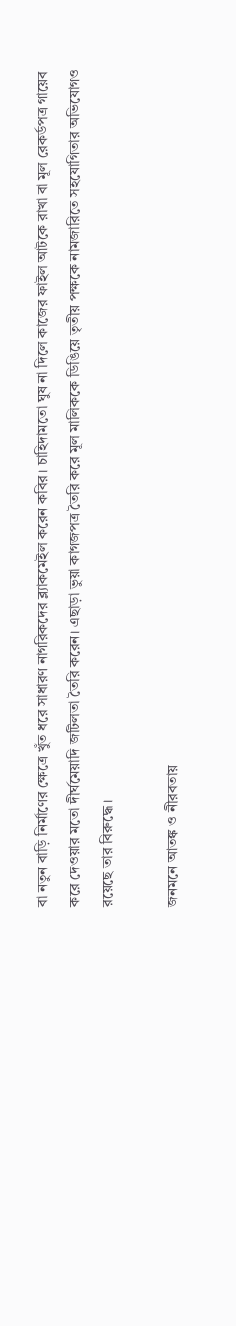বা নতুন বাড়ি নির্মাণের ক্ষেত্রে খুঁত ধরে সাধারণ নাগরিকদের ব্ল্যাকমেইল করেন কবির। চাহিদামতো ঘুষ না দিলে কাজের ফাইল আটকে রাখা বা মূল রেকর্ডপত্র গায়েব করে দেওয়ার মতো দীর্ঘমেয়াদি জটিলতা তৈরি করেন। এছাড়া ভুয়া কাগজপত্র তৈরি করে মূল মালিককে ডিঙিয়ে তৃতীয় পক্ষকে নামজারিতে সহযোগিতার অভিযোগও রয়েছে তার বিরুদ্ধে।

জনমনে আতঙ্ক ও নীরবতায়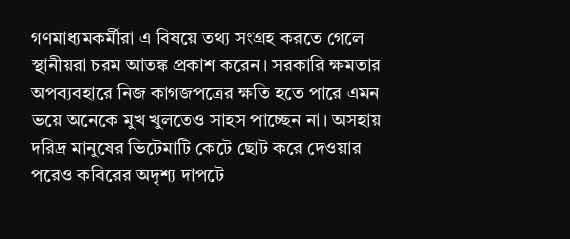গণমাধ্যমকর্মীরা এ বিষয়ে তথ্য সংগ্রহ করতে গেলে স্থানীয়রা চরম আতঙ্ক প্রকাশ করেন। সরকারি ক্ষমতার অপব্যবহারে নিজ কাগজপত্রের ক্ষতি হতে পারে এমন ভয়ে অনেকে মুখ খুলতেও সাহস পাচ্ছেন না। অসহায় দরিদ্র মানুষের ভিটেমাটি কেটে ছোট করে দেওয়ার পরেও কবিরের অদৃশ্য দাপটে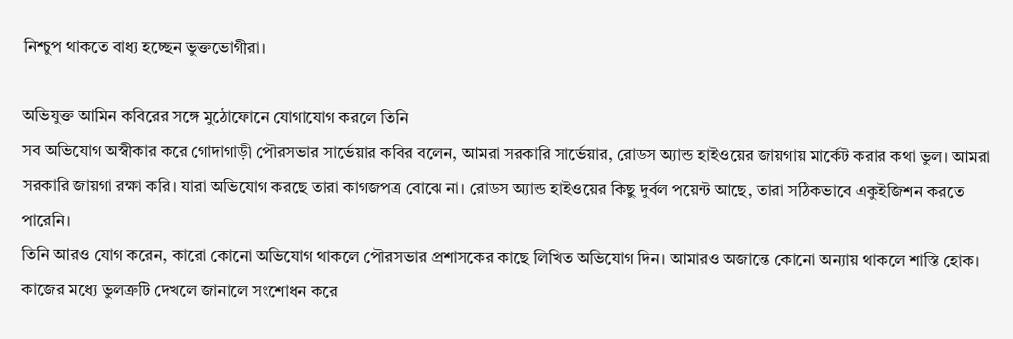নিশ্চুপ থাকতে বাধ্য হচ্ছেন ভুক্তভোগীরা।

অভিযুক্ত আমিন কবিরের সঙ্গে মুঠোফোনে যোগাযোগ করলে তিনি
সব অভিযোগ অস্বীকার করে গোদাগাড়ী পৌরসভার সার্ভেয়ার কবির বলেন, আমরা সরকারি সার্ভেয়ার, রোডস অ্যান্ড হাইওয়ের জায়গায় মার্কেট করার কথা ভুল। আমরা সরকারি জায়গা রক্ষা করি। যারা অভিযোগ করছে তারা কাগজপত্র বোঝে না। রোডস অ্যান্ড হাইওয়ের কিছু দুর্বল পয়েন্ট আছে, তারা সঠিকভাবে একুইজিশন করতে পারেনি।
তিনি আরও যোগ করেন, কারো কোনো অভিযোগ থাকলে পৌরসভার প্রশাসকের কাছে লিখিত অভিযোগ দিন। আমারও অজান্তে কোনো অন্যায় থাকলে শাস্তি হোক। কাজের মধ্যে ভুলত্রুটি দেখলে জানালে সংশোধন করে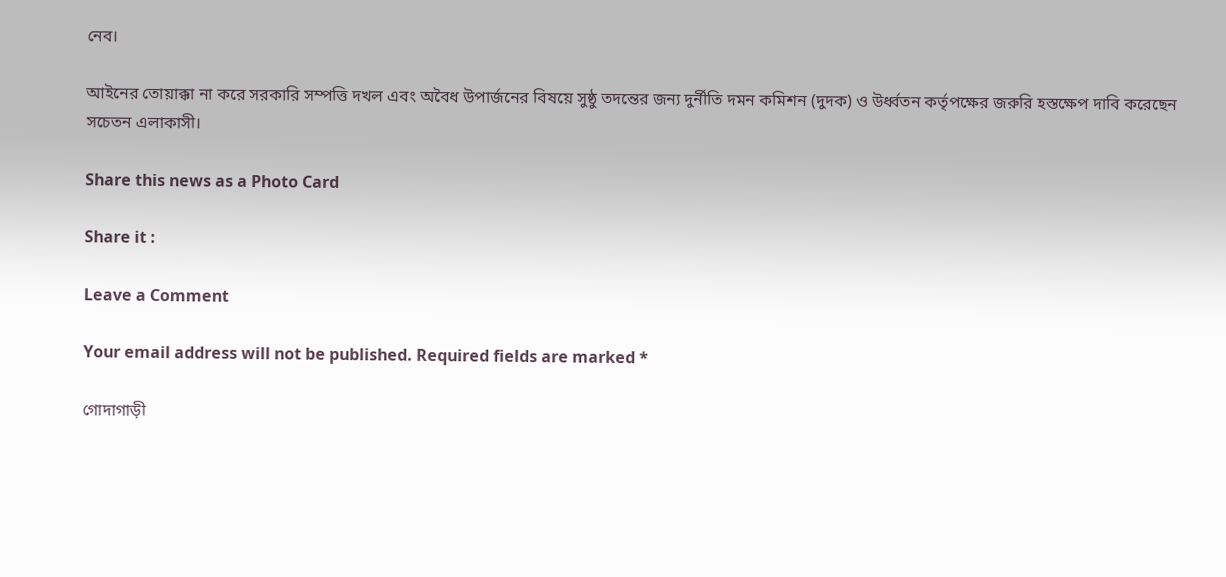নেব।

আইনের তোয়াক্কা না করে সরকারি সম্পত্তি দখল এবং অবৈধ উপার্জনের বিষয়ে সুষ্ঠু তদন্তের জন্য দুর্নীতি দমন কমিশন (দুদক) ও উর্ধ্বতন কর্তৃপক্ষের জরুরি হস্তক্ষেপ দাবি করেছেন সচেতন এলাকাসী।

Share this news as a Photo Card

Share it :

Leave a Comment

Your email address will not be published. Required fields are marked *

গোদাগাড়ী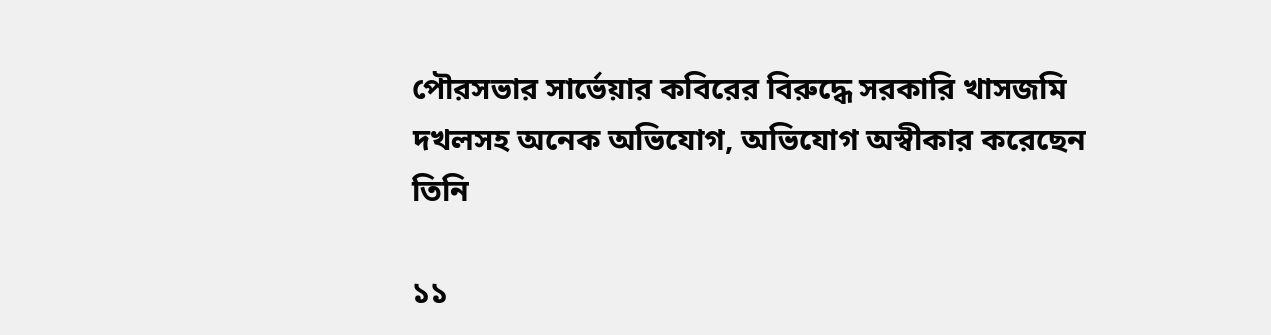পৌরসভার সার্ভেয়ার কবিরের বিরুদ্ধে সরকারি খাসজমি দখলসহ অনেক অভিযোগ, অভিযোগ অস্বীকার করেছেন তিনি

১১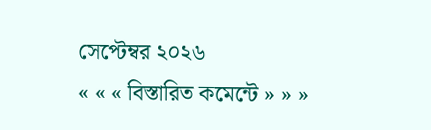সেপ্টেম্বর ২০২৬
« « « বিস্তারিত কমেন্টে » » »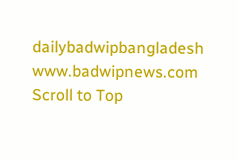dailybadwipbangladesh
www.badwipnews.com
Scroll to Top